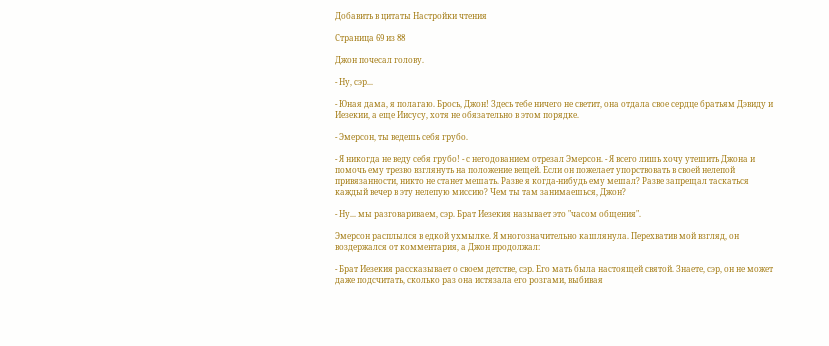Добавить в цитаты Настройки чтения

Страница 69 из 88

Джон почесал голову.

- Ну, сэр...

- Юная дама, я полагаю. Брось, Джон! Здесь тебе ничего не светит, она отдала свое сердце братьям Дэвиду и Иезекии, а еще Иисусу, хотя не обязательно в этом порядке.

- Эмерсон, ты ведешь себя грубо.

- Я никогда не веду себя грубо! - с негодованием отрезал Эмерсон. - Я всего лишь хочу утешить Джона и помочь ему трезво взглянуть на положение вещей. Если он пожелает упорствовать в своей нелепой привязанности, никто не станет мешать. Разве я когда-нибудь ему мешал? Разве запрещал таскаться каждый вечер в эту нелепую миссию? Чем ты там занимаешься, Джон?

- Ну... мы разговариваем, сэр. Брат Иезекия называет это "часом общения".

Эмерсон расплылся в едкой ухмылке. Я многозначительно кашлянула. Перехватив мой взгляд, он воздержался от комментария, а Джон продолжал:

- Брат Иезекия рассказывает о своем детстве, сэр. Его мать была настоящей святой. Знаете, сэр, он не может даже подсчитать, сколько раз она истязала его розгами, выбивая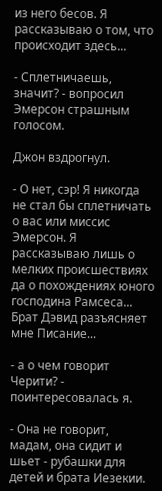из него бесов. Я рассказываю о том, что происходит здесь...

- Сплетничаешь, значит? - вопросил Эмерсон страшным голосом.

Джон вздрогнул.

- О нет, сэр! Я никогда не стал бы сплетничать о вас или миссис Эмерсон. Я рассказываю лишь о мелких происшествиях да о похождениях юного господина Рамсеса... Брат Дэвид разъясняет мне Писание...

- а о чем говорит Черити? - поинтересовалась я.

- Она не говорит, мадам, она сидит и шьет - рубашки для детей и брата Иезекии.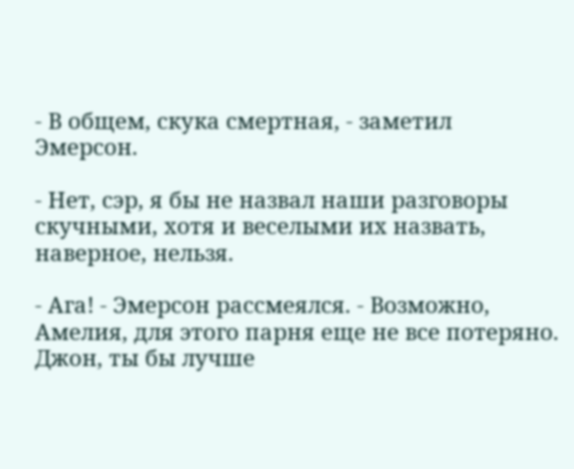- В общем, скука смертная, - заметил Эмерсон.

- Нет, сэр, я бы не назвал наши разговоры скучными, хотя и веселыми их назвать, наверное, нельзя.

- Ага! - Эмерсон рассмеялся. - Возможно, Амелия, для этого парня еще не все потеряно. Джон, ты бы лучше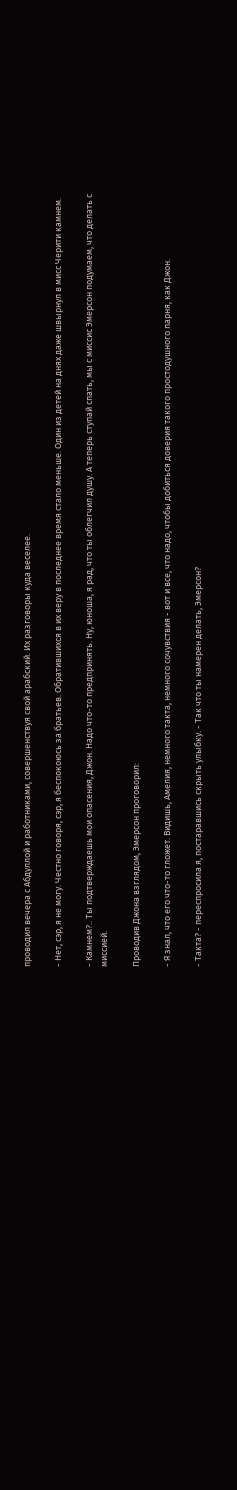проводил вечера с Абдуллой и работниками, совершенствуя свой арабский. Их разговоры куда веселее.

- Нет, сэр, я не могу. Честно говоря, сэр, я беспокоюсь за братьев. Обратившихся в их веру в последнее время стало меньше. Один из детей на днях даже швырнул в мисс Черити камнем.

- Камнем?.. Ты подтверждаешь мои опасения, Джон. Надо что-то предпринять. Ну, юноша, я рад, что ты облегчил душу. А теперь ступай спать, мы с миссис Эмерсон подумаем, что делать с миссией.

Проводив Джона взглядом, Эмерсон проговорил:

- Я знал, что его что-то гложет. Видишь, Амелия, немного такта, немного сочувствия - вот и все, что надо, чтобы добиться доверия такого простодушного парня, как Джон.

- Такта? - переспросила я, постаравшись скрыть улыбку. - Так что ты намерен делать, Эмерсон?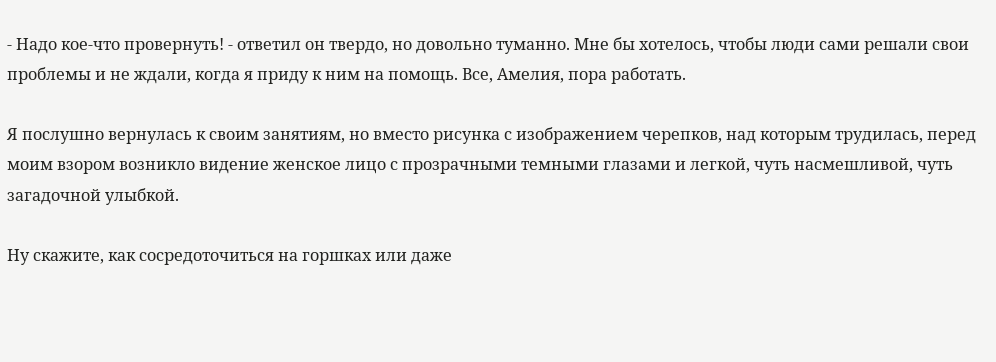- Надо кое-что провернуть! - ответил он твердо, но довольно туманно. Мне бы хотелось, чтобы люди сами решали свои проблемы и не ждали, когда я приду к ним на помощь. Все, Амелия, пора работать.

Я послушно вернулась к своим занятиям, но вместо рисунка с изображением черепков, над которым трудилась, перед моим взором возникло видение женское лицо с прозрачными темными глазами и легкой, чуть насмешливой, чуть загадочной улыбкой.

Ну скажите, как сосредоточиться на горшках или даже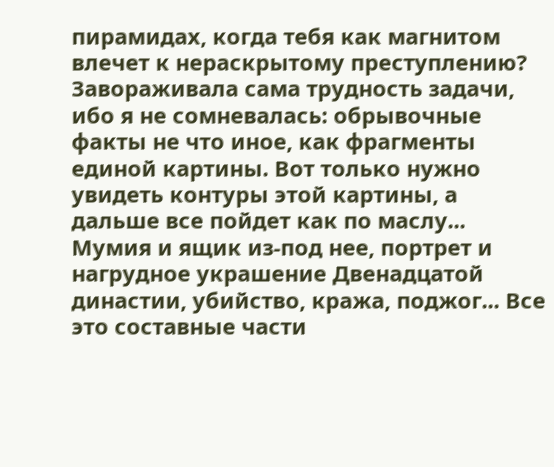пирамидах, когда тебя как магнитом влечет к нераскрытому преступлению? Завораживала сама трудность задачи, ибо я не сомневалась: обрывочные факты не что иное, как фрагменты единой картины. Вот только нужно увидеть контуры этой картины, а дальше все пойдет как по маслу... Мумия и ящик из-под нее, портрет и нагрудное украшение Двенадцатой династии, убийство, кража, поджог... Все это составные части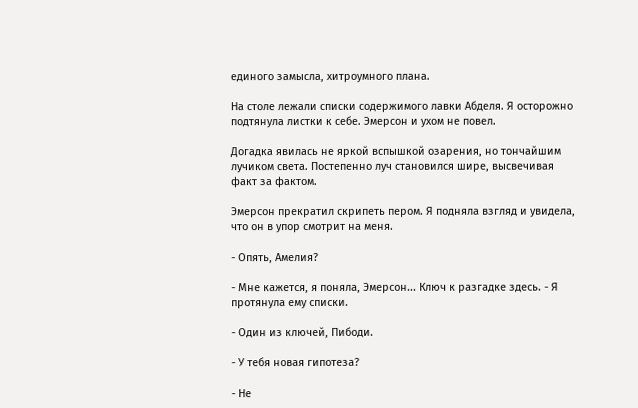единого замысла, хитроумного плана.

На столе лежали списки содержимого лавки Абделя. Я осторожно подтянула листки к себе. Эмерсон и ухом не повел.

Догадка явилась не яркой вспышкой озарения, но тончайшим лучиком света. Постепенно луч становился шире, высвечивая факт за фактом.

Эмерсон прекратил скрипеть пером. Я подняла взгляд и увидела, что он в упор смотрит на меня.

- Опять, Амелия?

- Мне кажется, я поняла, Эмерсон... Ключ к разгадке здесь. - Я протянула ему списки.

- Один из ключей, Пибоди.

- У тебя новая гипотеза?

- Не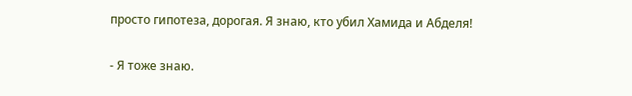просто гипотеза, дорогая. Я знаю, кто убил Хамида и Абделя!

- Я тоже знаю.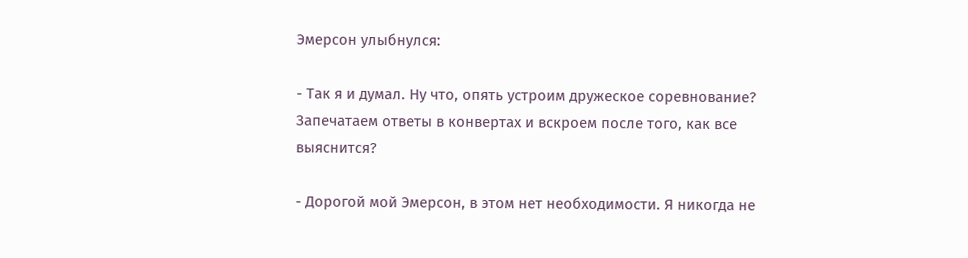Эмерсон улыбнулся:

- Так я и думал. Ну что, опять устроим дружеское соревнование? Запечатаем ответы в конвертах и вскроем после того, как все выяснится?

- Дорогой мой Эмерсон, в этом нет необходимости. Я никогда не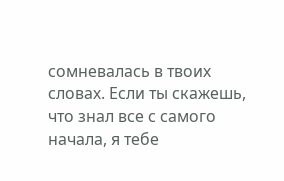сомневалась в твоих словах. Если ты скажешь, что знал все с самого начала, я тебе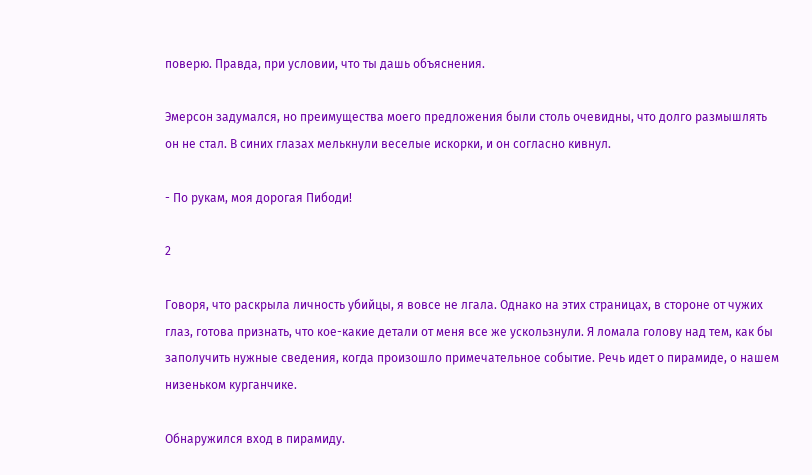поверю. Правда, при условии, что ты дашь объяснения.

Эмерсон задумался, но преимущества моего предложения были столь очевидны, что долго размышлять он не стал. В синих глазах мелькнули веселые искорки, и он согласно кивнул.

- По рукам, моя дорогая Пибоди!

2

Говоря, что раскрыла личность убийцы, я вовсе не лгала. Однако на этих страницах, в стороне от чужих глаз, готова признать, что кое-какие детали от меня все же ускользнули. Я ломала голову над тем, как бы заполучить нужные сведения, когда произошло примечательное событие. Речь идет о пирамиде, о нашем низеньком курганчике.

Обнаружился вход в пирамиду.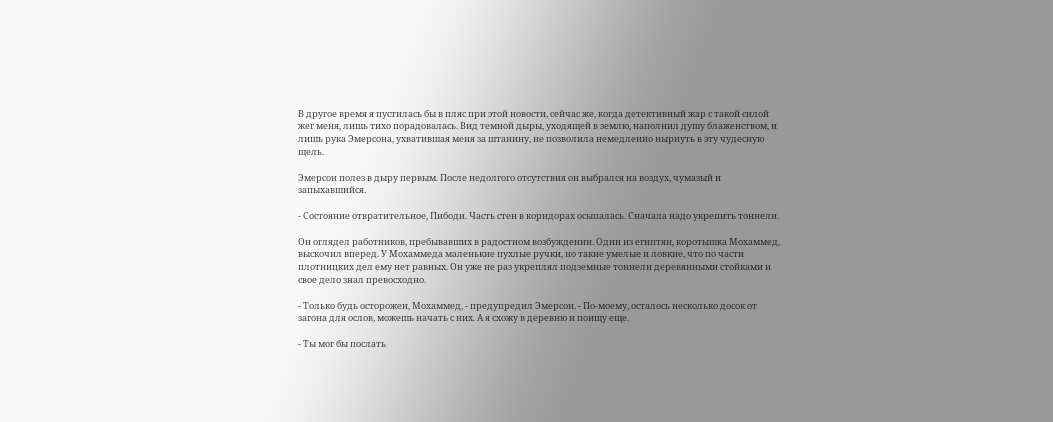В другое время я пустилась бы в пляс при этой новости, сейчас же, когда детективный жар с такой силой жег меня, лишь тихо порадовалась. Вид темной дыры, уходящей в землю, наполнил душу блаженством, и лишь рука Эмерсона, ухватившая меня за штанину, не позволила немедленно нырнуть в эту чудесную щель.

Эмерсон полез в дыру первым. После недолгого отсутствия он выбрался на воздух, чумазый и запыхавшийся.

- Состояние отвратительное, Пибоди. Часть стен в коридорах осыпалась. Сначала надо укрепить тоннели.

Он оглядел работников, пребывавших в радостном возбуждении. Один из египтян, коротышка Мохаммед, выскочил вперед. У Мохаммеда маленькие пухлые ручки, но такие умелые и ловкие, что по части плотницких дел ему нет равных. Он уже не раз укреплял подземные тоннели деревянными стойками и свое дело знал превосходно.

- Только будь осторожен, Мохаммед, - предупредил Эмерсон. - По-моему, осталось несколько досок от загона для ослов, можешь начать с них. А я схожу в деревню и поищу еще.

- Ты мог бы послать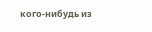кого-нибудь из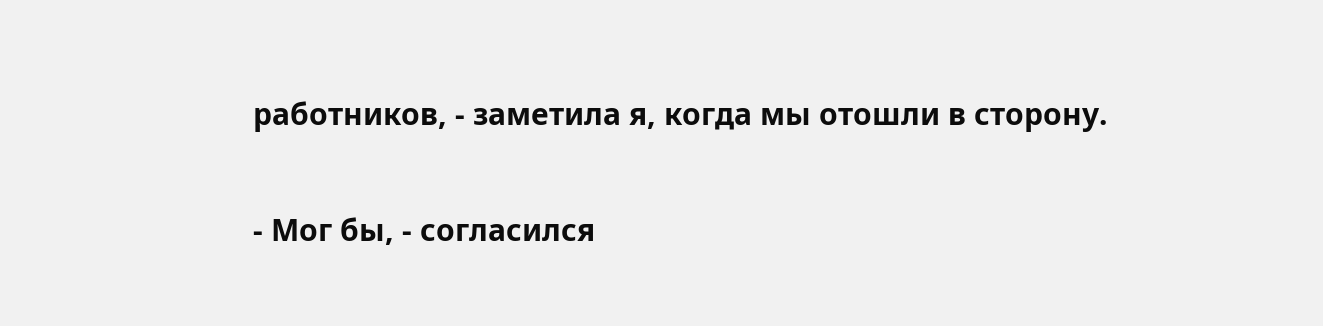работников, - заметила я, когда мы отошли в сторону.

- Мог бы, - согласился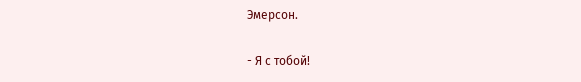Эмерсон.

- Я с тобой!